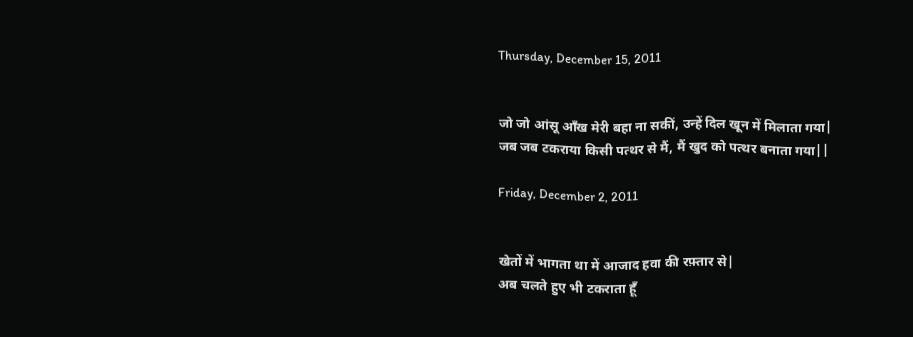Thursday, December 15, 2011


जो जो आंसू आँख मेरी बहा ना सकीं, उन्हें दिल खून में मिलाता गया|
जब जब टकराया किसी पत्थर से मैं, मैं खुद को पत्थर बनाता गया||

Friday, December 2, 2011


खेतों में भागता था में आजाद हवा की रफ़्तार से|
अब चलते हुए भी टकराता हूँ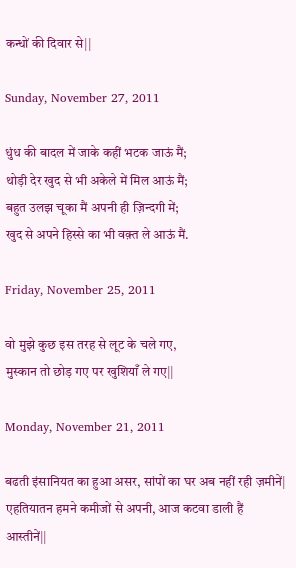कन्धों की दिवार से||

Sunday, November 27, 2011

धुंध की बादल में जाके कहीं भटक जाऊं मैं;
थोड़ी देर खुद से भी अकेले में मिल आऊं मैं;
बहुत उलझ चूका मैं अपनी ही ज़िन्दगी में;
खुद से अपने हिस्से का भी वक़्त ले आऊं मैं.

Friday, November 25, 2011

वो मुझे कुछ इस तरह से लूट के चले गए,
मुस्कान तो छोड़ गए पर खुशियाँ ले गए||

Monday, November 21, 2011

बढती इंसानियत का हुआ असर, सांपों का घर अब नहीं रही ज़मीनें|
एहतियातन हमने कमीजों से अपनी, आज कटवा डाली हैं आस्तीनें||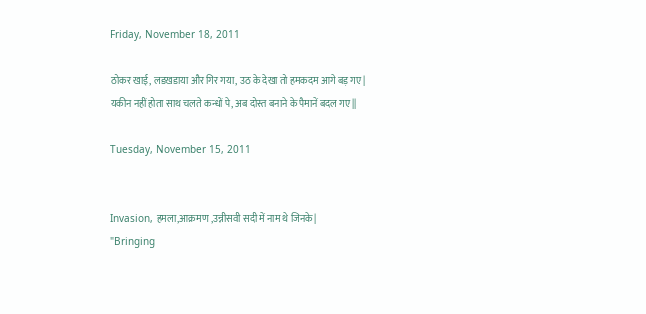Friday, November 18, 2011

ठोकर खाई, लडखडाया और गिर गया, उठ के देखा तो हमकदम आगे बड़ गए|
यकीन नहीं होता साथ चलते कन्धों पे, अब दोस्त बनाने के पैमानें बदल गए||

Tuesday, November 15, 2011


Invasion, हमला,आक्रमण ,उन्नीसवी सदी में नाम थे जिनके|
"Bringing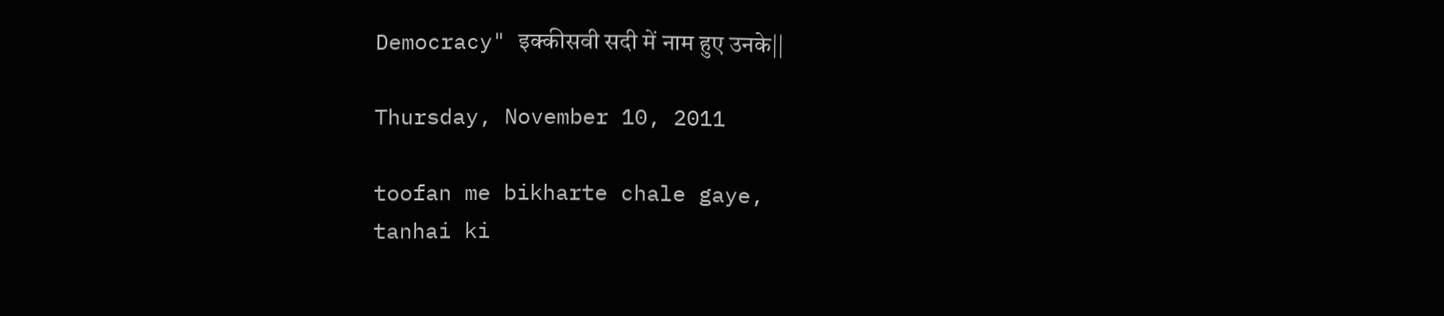Democracy" इक्कीसवी सदी में नाम हुए उनके||

Thursday, November 10, 2011

toofan me bikharte chale gaye,
tanhai ki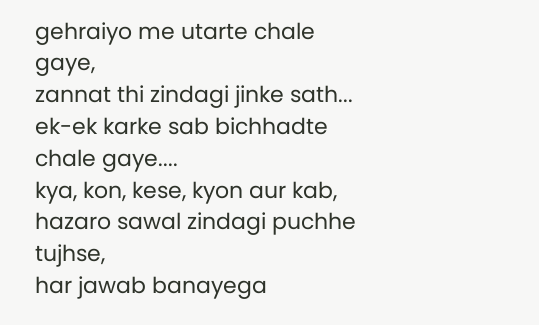gehraiyo me utarte chale gaye,
zannat thi zindagi jinke sath...
ek-ek karke sab bichhadte chale gaye....
kya, kon, kese, kyon aur kab,
hazaro sawal zindagi puchhe tujhse,
har jawab banayega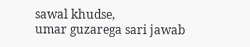sawal khudse,
umar guzarega sari jawab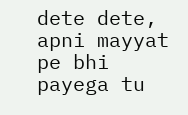dete dete,
apni mayyat pe bhi payega tu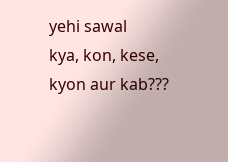yehi sawal
kya, kon, kese, kyon aur kab???